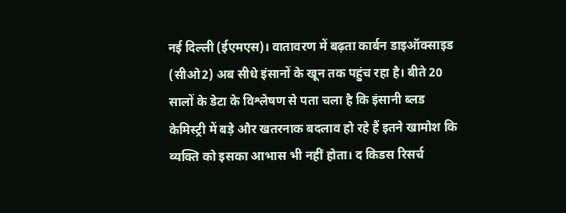नई दिल्ली (ईएमएस)। वातावरण में बढ़ता कार्बन डाइऑक्साइड (सीओ2) अब सीधे इंसानों के खून तक पहुंच रहा है। बीते 20 सालों के डेटा के विश्लेषण से पता चला है कि इंसानी ब्लड केमिस्ट्री में बड़े और खतरनाक बदलाव हो रहे हैं इतने खामोश कि व्यक्ति को इसका आभास भी नहीं होता। द किडस रिसर्च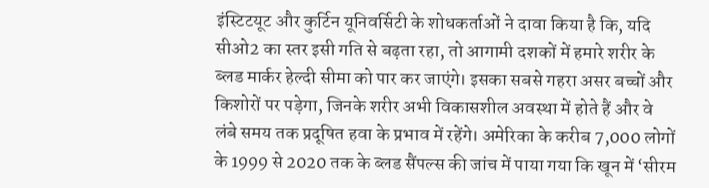इंस्टिटयूट और कुर्टिन यूनिवर्सिटी के शोधकर्ताओं ने दावा किया है कि, यदि सीओ2 का स्तर इसी गति से बढ़ता रहा, तो आगामी दशकों में हमारे शरीर के ब्लड मार्कर हेल्दी सीमा को पार कर जाएंगे। इसका सबसे गहरा असर बच्चों और किशोरों पर पड़ेगा, जिनके शरीर अभी विकासशील अवस्था में होते हैं और वे लंबे समय तक प्रदूषित हवा के प्रभाव में रहेंगे। अमेरिका के करीब 7,000 लोगों के 1999 से 2020 तक के ब्लड सैंपल्स की जांच में पाया गया कि खून में ‘सीरम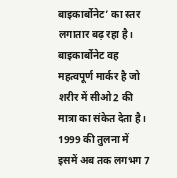बाइकार्बोनेट’ का स्तर लगातार बढ़ रहा है। बाइकार्बोनेट वह महत्वपूर्ण मार्कर है जो शरीर में सीओ2 की मात्रा का संकेत देता है। 1999 की तुलना में इसमें अब तक लगभग 7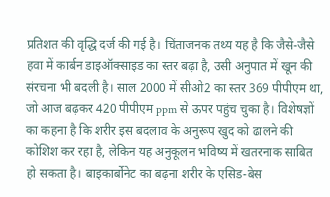प्रतिशत की वृद्धि दर्ज की गई है। चिंताजनक तथ्य यह है कि जैसे-जैसे हवा में कार्बन डाइऑक्साइड का स्तर बढ़ा है, उसी अनुपात में खून की संरचना भी बदली है। साल 2000 में सीओ2 का स्तर 369 पीपीएम था, जो आज बढ़कर 420 पीपीएम ppm से ऊपर पहुंच चुका है। विशेषज्ञों का कहना है कि शरीर इस बदलाव के अनुरूप खुद को ढालने की कोशिश कर रहा है, लेकिन यह अनुकूलन भविष्य में खतरनाक साबित हो सकता है। बाइकार्बोनेट का बढ़ना शरीर के एसिड-बेस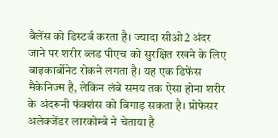बैलेंस को डिस्टर्ब करता है। ज्यादा सीओ2 अंदर जाने पर शरीर ब्लड पीएच को सुरक्षित रखने के लिए बाइकार्बोनेट रोकने लगता है। यह एक डिफेंस मैकेनिज्म है, लेकिन लंबे समय तक ऐसा होना शरीर के अंदरूनी फंक्शंस को बिगाड़ सकता है। प्रोफेसर अलेक्जेंडर लारकोम्बे ने चेताया है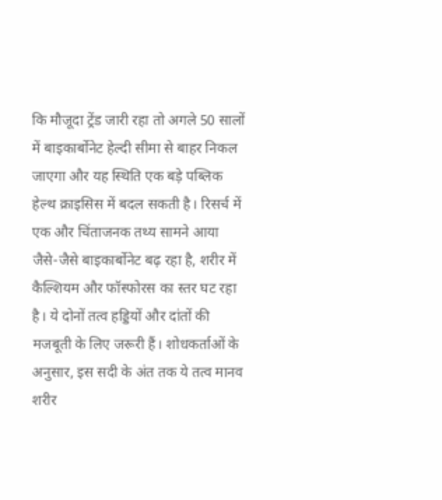कि मौजूदा ट्रेंड जारी रहा तो अगले 50 सालों में बाइकार्बोनेट हेल्दी सीमा से बाहर निकल जाएगा और यह स्थिति एक बड़े पब्लिक हेल्थ क्राइसिस में बदल सकती है। रिसर्च में एक और चिंताजनक तथ्य सामने आया जैसे-जैसे बाइकार्बोनेट बढ़ रहा है, शरीर में कैल्शियम और फॉस्फोरस का स्तर घट रहा है। ये दोनों तत्व हड्डियों और दांतों की मजबूती के लिए जरूरी हैं। शोधकर्ताओं के अनुसार, इस सदी के अंत तक ये तत्व मानव शरीर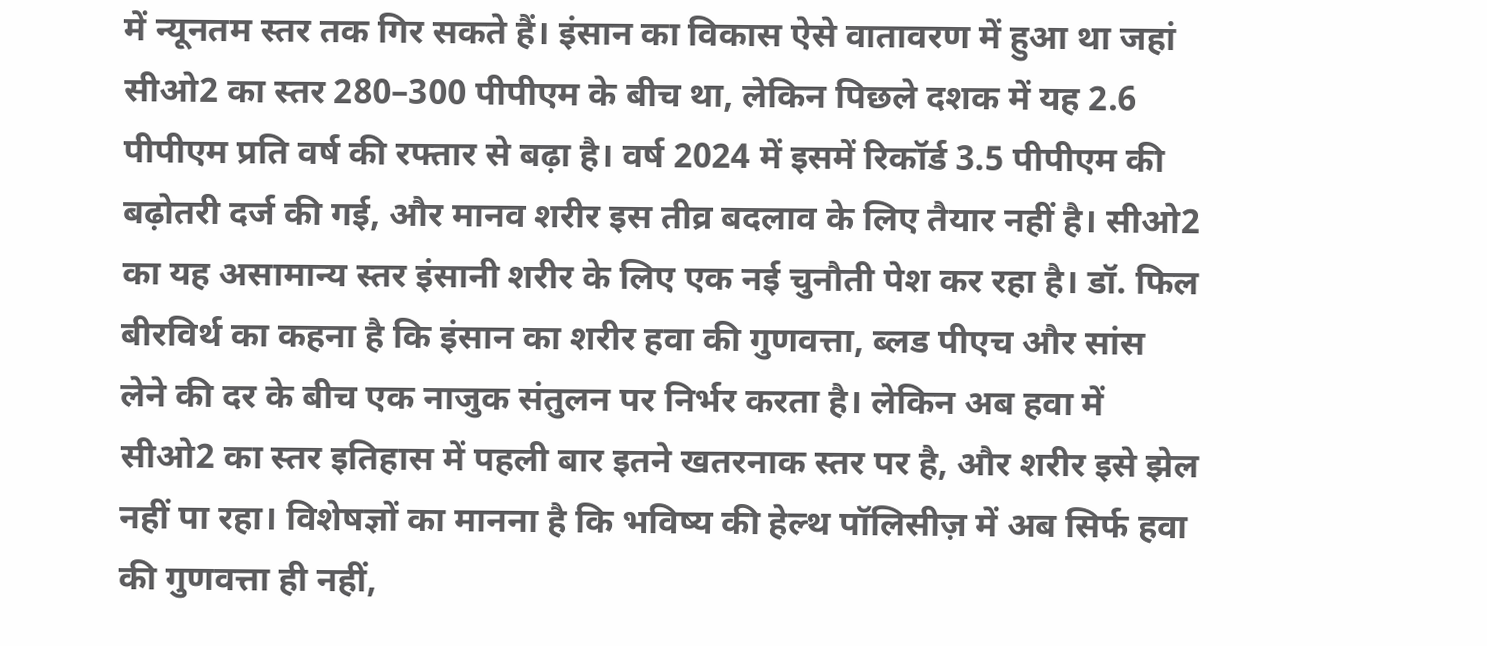में न्यूनतम स्तर तक गिर सकते हैं। इंसान का विकास ऐसे वातावरण में हुआ था जहां सीओ2 का स्तर 280–300 पीपीएम के बीच था, लेकिन पिछले दशक में यह 2.6 पीपीएम प्रति वर्ष की रफ्तार से बढ़ा है। वर्ष 2024 में इसमें रिकॉर्ड 3.5 पीपीएम की बढ़ोतरी दर्ज की गई, और मानव शरीर इस तीव्र बदलाव के लिए तैयार नहीं है। सीओ2 का यह असामान्य स्तर इंसानी शरीर के लिए एक नई चुनौती पेश कर रहा है। डॉ. फिल बीरविर्थ का कहना है कि इंसान का शरीर हवा की गुणवत्ता, ब्लड पीएच और सांस लेने की दर के बीच एक नाजुक संतुलन पर निर्भर करता है। लेकिन अब हवा में सीओ2 का स्तर इतिहास में पहली बार इतने खतरनाक स्तर पर है, और शरीर इसे झेल नहीं पा रहा। विशेषज्ञों का मानना है कि भविष्य की हेल्थ पॉलिसीज़ में अब सिर्फ हवा की गुणवत्ता ही नहीं,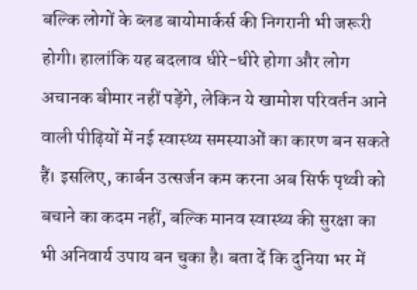बल्कि लोगों के ब्लड बायोमार्कर्स की निगरानी भी जरूरी होगी। हालांकि यह बदलाव धीरे-धीरे होगा और लोग अचानक बीमार नहीं पड़ेंगे, लेकिन ये खामोश परिवर्तन आने वाली पीढ़ियों में नई स्वास्थ्य समस्याओं का कारण बन सकते हैं। इसलिए, कार्बन उत्सर्जन कम करना अब सिर्फ पृथ्वी को बचाने का कदम नहीं, बल्कि मानव स्वास्थ्य की सुरक्षा का भी अनिवार्य उपाय बन चुका है। बता दें कि दुनिया भर में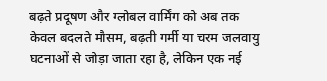बढ़ते प्रदूषण और ग्लोबल वार्मिंग को अब तक केवल बदलते मौसम, बढ़ती गर्मी या चरम जलवायु घटनाओं से जोड़ा जाता रहा है, लेकिन एक नई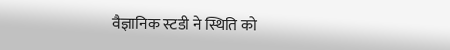वैज्ञानिक स्टडी ने स्थिति को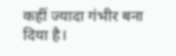कहीं ज्यादा गंभीर बना दिया है।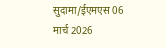सुदामा/ईएमएस 06 मार्च 2026